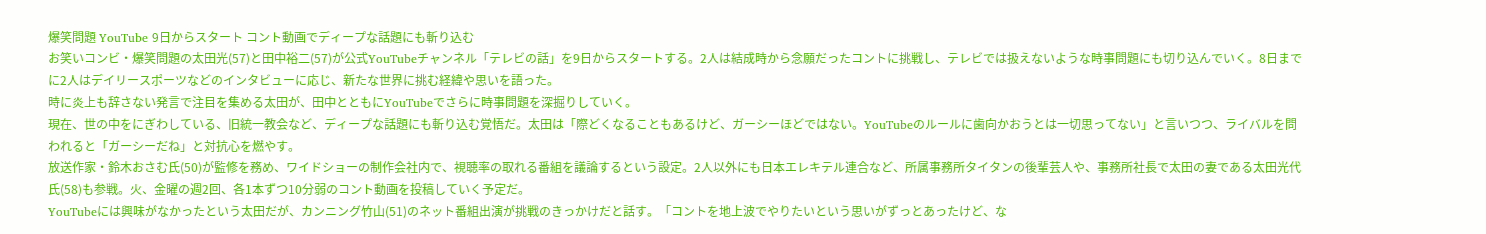爆笑問題 YouTube 9日からスタート コント動画でディープな話題にも斬り込む
お笑いコンビ・爆笑問題の太田光(57)と田中裕二(57)が公式YouTubeチャンネル「テレビの話」を9日からスタートする。2人は結成時から念願だったコントに挑戦し、テレビでは扱えないような時事問題にも切り込んでいく。8日までに2人はデイリースポーツなどのインタビューに応じ、新たな世界に挑む経緯や思いを語った。
時に炎上も辞さない発言で注目を集める太田が、田中とともにYouTubeでさらに時事問題を深掘りしていく。
現在、世の中をにぎわしている、旧統一教会など、ディープな話題にも斬り込む覚悟だ。太田は「際どくなることもあるけど、ガーシーほどではない。YouTubeのルールに歯向かおうとは一切思ってない」と言いつつ、ライバルを問われると「ガーシーだね」と対抗心を燃やす。
放送作家・鈴木おさむ氏(50)が監修を務め、ワイドショーの制作会社内で、視聴率の取れる番組を議論するという設定。2人以外にも日本エレキテル連合など、所属事務所タイタンの後輩芸人や、事務所社長で太田の妻である太田光代氏(58)も参戦。火、金曜の週2回、各1本ずつ10分弱のコント動画を投稿していく予定だ。
YouTubeには興味がなかったという太田だが、カンニング竹山(51)のネット番組出演が挑戦のきっかけだと話す。「コントを地上波でやりたいという思いがずっとあったけど、な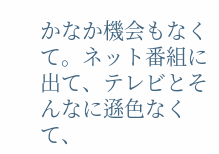かなか機会もなくて。ネット番組に出て、テレビとそんなに遜色なくて、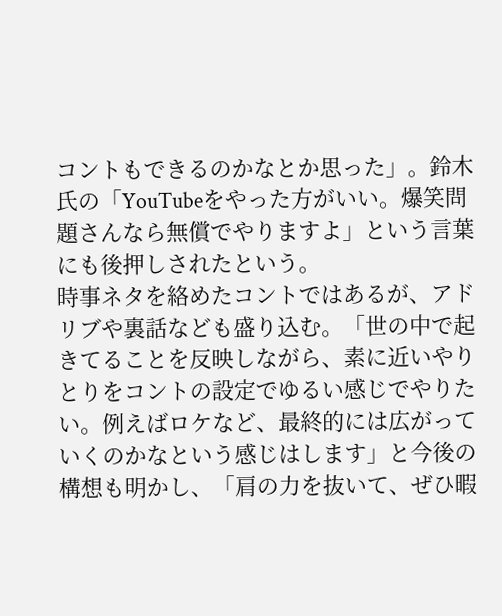コントもできるのかなとか思った」。鈴木氏の「YouTubeをやった方がいい。爆笑問題さんなら無償でやりますよ」という言葉にも後押しされたという。
時事ネタを絡めたコントではあるが、アドリブや裏話なども盛り込む。「世の中で起きてることを反映しながら、素に近いやりとりをコントの設定でゆるい感じでやりたい。例えばロケなど、最終的には広がっていくのかなという感じはします」と今後の構想も明かし、「肩の力を抜いて、ぜひ暇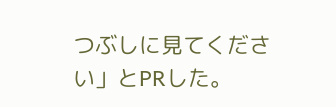つぶしに見てください」とPRした。